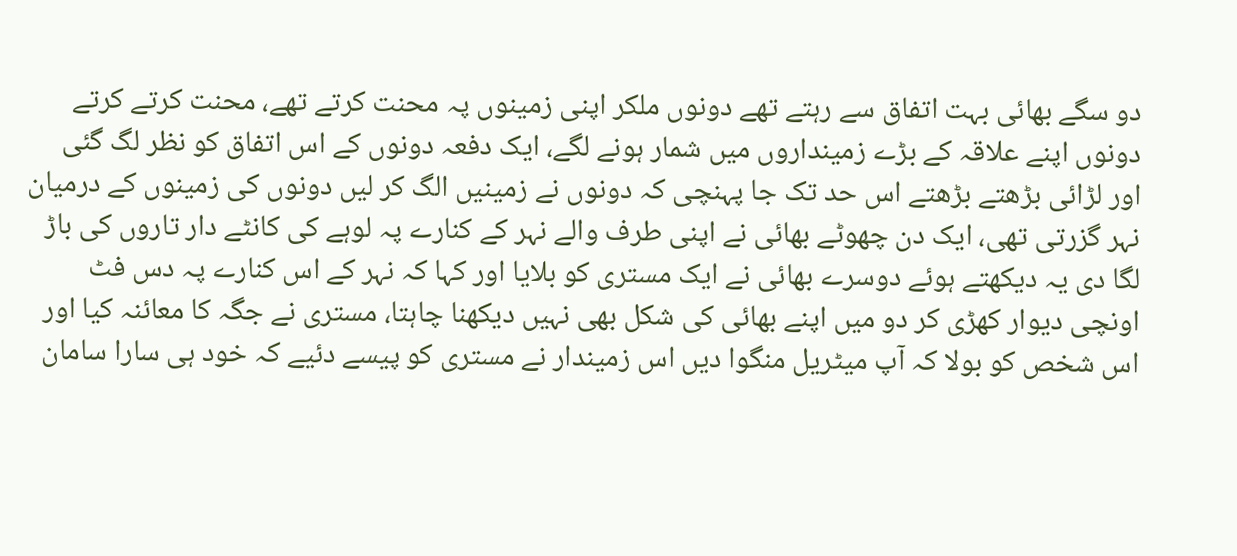دو سگے بھائی بہت اتفاق سے رہتے تھے دونوں ملکر اپنی زمینوں پہ محنت کرتے تھے، محنت کرتے کرتے دونوں اپنے علاقہ کے بڑے زمینداروں میں شمار ہونے لگے، ایک دفعہ دونوں کے اس اتفاق کو نظر لگ گئی اور لڑائی بڑھتے بڑھتے اس حد تک جا پہنچی کہ دونوں نے زمینیں الگ کر لیں دونوں کی زمینوں کے درمیان نہر گزرتی تھی، ایک دن چھوٹے بھائی نے اپنی طرف والے نہر کے کنارے پہ لوہے کی کانٹے دار تاروں کی باڑ لگا دی یہ دیکھتے ہوئے دوسرے بھائی نے ایک مستری کو بلایا اور کہا کہ نہر کے اس کنارے پہ دس فٹ اونچی دیوار کھڑی کر دو میں اپنے بھائی کی شکل بھی نہیں دیکھنا چاہتا، مستری نے جگہ کا معائنہ کیا اور اس شخص کو بولا کہ آپ میٹریل منگوا دیں اس زمیندار نے مستری کو پیسے دئیے کہ خود ہی سارا سامان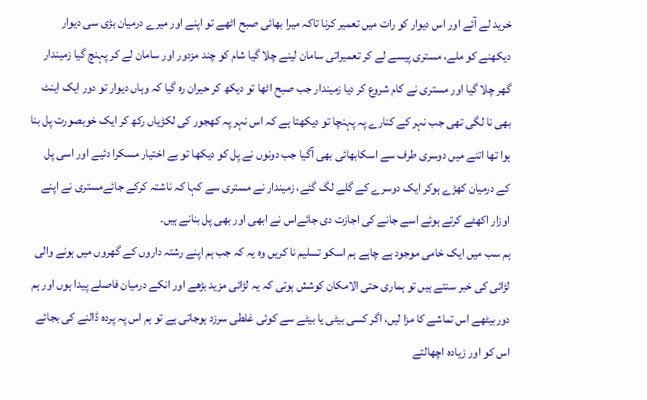خرید لے آئے اور اس دیوار کو رات میں تعمیر کرنا تاکہ میرا بھائی صبح اٹھے تو اپنے اور میرے درمیان بڑی سی دیوار دیکھنے کو ملے، مستری پیسے لے کر تعمیراتی سامان لینے چلا گیا شام کو چند مزدور اور سامان لے کر پہنچ گیا زمیندار گھر چلا گیا اور مستری نے کام شروع کر دیا زمیندار جب صبح اٹھا تو دیکھ کر حیران رہ گیا کہ وہاں دیوار تو دور ایک اینٹ بھی نا لگی تھی جب نہر کے کنارے پہ پہنچا تو دیکھتا ہے کہ اس نہر پہ کھجور کی لکڑیاں رکھ کر ایک خوبصورت پل بنا ہوا تھا اتنے میں دوسری طرف سے اسکابھائی بھی آگیا جب دونوں نے پل کو دیکھا تو بے اختیار مسکرا دئیے اور اسی پل کے درمیان کھڑے ہوکر ایک دوسرے کے گلے لگ گئے، زمیندار نے مستری سے کہا کہ ناشتہ کرکے جائےمستری نے اپنے اوزار اکھٹے کرتے ہوئے اسے جانے کی اجازت دی جائےاس نے ابھی اور بھی پل بنانے ہیں۔
ہم سب میں ایک خامی موجود ہے چاہے ہم اسکو تسلیم نا کریں وہ یہ کہ جب ہم اپنے رشتہ داروں کے گھروں میں ہونے والی لڑائی کی خبر سنتے ہیں تو ہماری حتی الامکان کوشش ہوتی کہ یہ لڑائی مزید بڑھے اور انکے درمیان فاصلے پیدا ہوں اور ہم دوربیٹھے اس تماشے کا مزا لیں، اگر کسی بیٹی یا بیٹے سے کوئی غلطی سرزد ہوجاتی ہے تو ہم اس پہ پردہ ڈالنے کی بجائے اس کو اور زیادہ اچھالتے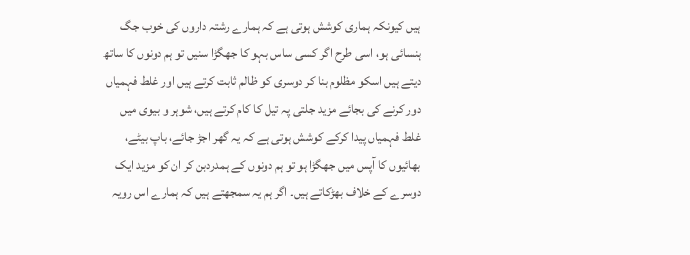ہیں کیونکہ ہماری کوشش ہوتی ہے کہ ہمارے رشتہ داروں کی خوب جگ ہنسائی ہو، اسی طرح اگر کسی ساس بہو کا جھگڑا سنیں تو ہم دونوں کا ساتھ دیتے ہیں اسکو مظلوم بنا کر دوسری کو ظالم ثابت کرتے ہیں اور غلط فہمیاں دور کرنے کی بجائے مزید جلتی پہ تیل کا کام کرتے ہیں، شوہر و بیوی میں غلط فہمیاں پیدا کرکے کوشش ہوتی ہے کہ یہ گھر اجڑ جائے، باپ بیٹے، بھائیوں کا آپس میں جھگڑا ہو تو ہم دونوں کے ہمدردبن کر ان کو مزید ایک دوسرے کے خلاف بھڑکاتے ہیں۔ اگر ہم یہ سمجھتے ہیں کہ ہمارے اس رویہ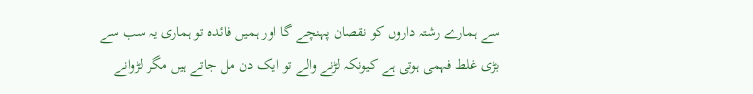سے ہمارے رشتہ داروں کو نقصان پہنچے گا اور ہمیں فائدہ تو ہماری یہ سب سے بڑی غلط فہمی ہوتی ہے کیونکہ لڑنے والے تو ایک دن مل جاتے ہیں مگر لڑوانے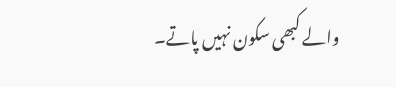والے کبھی سکون نہیں پاتے۔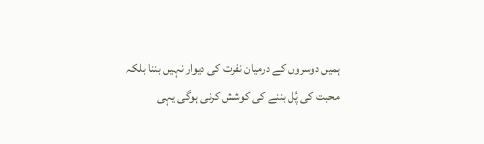ہمیں دوسروں کے درمیان نفرت کی دیوار نہیں بننا بلکہ محبت کی پُل بننے کی کوشش کرنی ہوگی یہی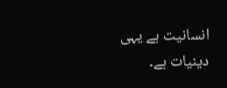انسانیت ہے یہی دینیات ہے۔